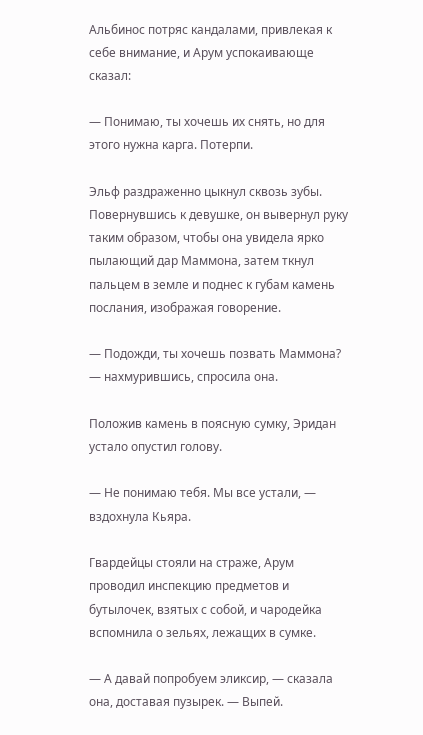Альбинос потряс кандалами, привлекая к себе внимание, и Арум успокаивающе сказал:

— Понимаю, ты хочешь их снять, но для этого нужна карга. Потерпи.

Эльф раздраженно цыкнул сквозь зубы. Повернувшись к девушке, он вывернул руку таким образом, чтобы она увидела ярко пылающий дар Маммона, затем ткнул пальцем в земле и поднес к губам камень послания, изображая говорение.

— Подожди, ты хочешь позвать Маммона? — нахмурившись, спросила она.

Положив камень в поясную сумку, Эридан устало опустил голову.

— Не понимаю тебя. Мы все устали, — вздохнула Кьяра.

Гвардейцы стояли на страже, Арум проводил инспекцию предметов и бутылочек, взятых с собой, и чародейка вспомнила о зельях, лежащих в сумке.

— А давай попробуем эликсир, — сказала она, доставая пузырек. — Выпей.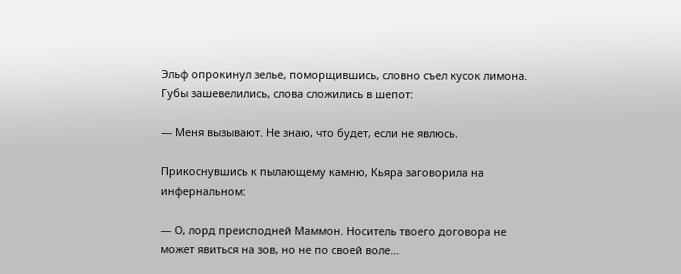Эльф опрокинул зелье, поморщившись, словно съел кусок лимона. Губы зашевелились, слова сложились в шепот:

— Меня вызывают. Не знаю, что будет, если не явлюсь.

Прикоснувшись к пылающему камню, Кьяра заговорила на инфернальном:

— О, лорд преисподней Маммон. Носитель твоего договора не может явиться на зов, но не по своей воле…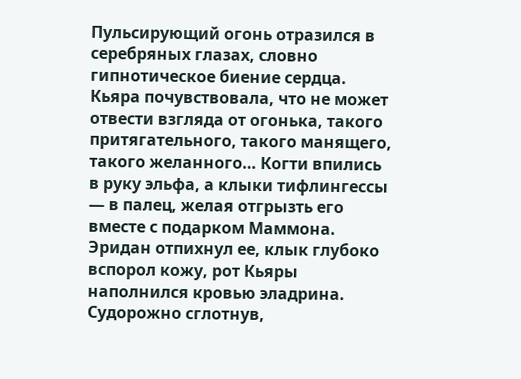Пульсирующий огонь отразился в серебряных глазах, словно гипнотическое биение сердца. Кьяра почувствовала, что не может отвести взгляда от огонька, такого притягательного, такого манящего, такого желанного… Когти впились в руку эльфа, а клыки тифлингессы — в палец, желая отгрызть его вместе с подарком Маммона. Эридан отпихнул ее, клык глубоко вспорол кожу, рот Кьяры наполнился кровью эладрина. Судорожно сглотнув,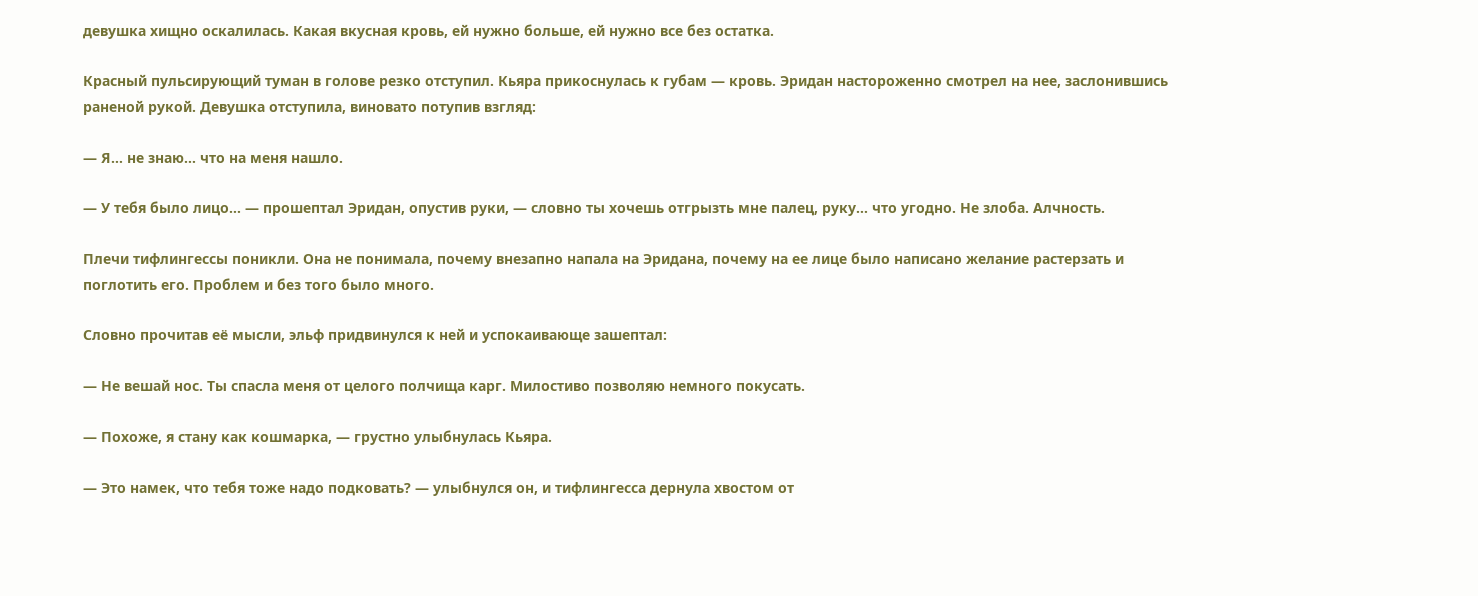девушка хищно оскалилась. Какая вкусная кровь, ей нужно больше, ей нужно все без остатка.

Красный пульсирующий туман в голове резко отступил. Кьяра прикоснулась к губам — кровь. Эридан настороженно смотрел на нее, заслонившись раненой рукой. Девушка отступила, виновато потупив взгляд:

— Я… не знаю… что на меня нашло.

— У тебя было лицо… — прошептал Эридан, опустив руки, — словно ты хочешь отгрызть мне палец, руку… что угодно. Не злоба. Алчность.

Плечи тифлингессы поникли. Она не понимала, почему внезапно напала на Эридана, почему на ее лице было написано желание растерзать и поглотить его. Проблем и без того было много.

Словно прочитав её мысли, эльф придвинулся к ней и успокаивающе зашептал:

— Не вешай нос. Ты спасла меня от целого полчища карг. Милостиво позволяю немного покусать.

— Похоже, я стану как кошмарка, — грустно улыбнулась Кьяра.

— Это намек, что тебя тоже надо подковать? — улыбнулся он, и тифлингесса дернула хвостом от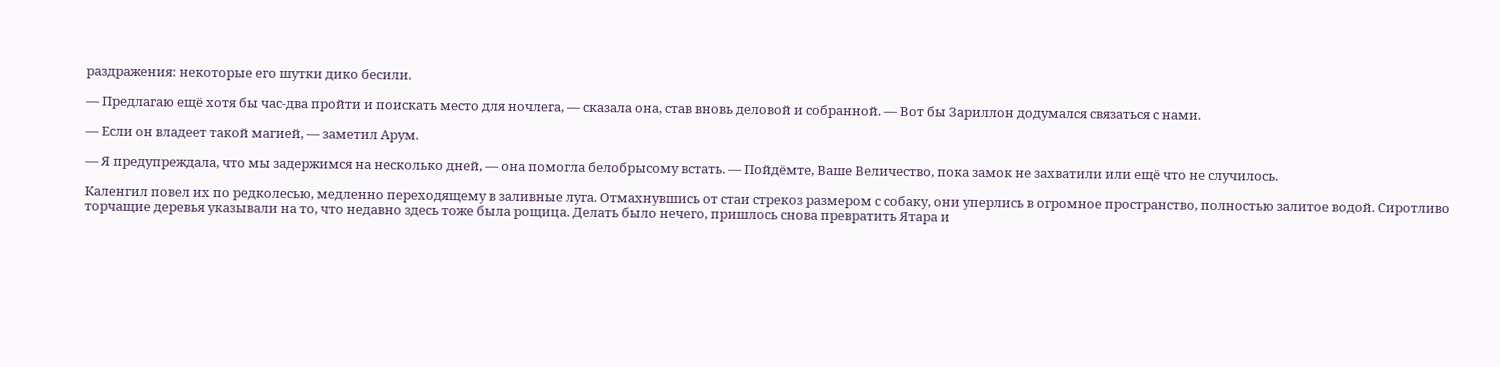раздражения: некоторые его шутки дико бесили.

— Предлагаю ещё хотя бы час-два пройти и поискать место для ночлега, — сказала она, став вновь деловой и собранной. — Вот бы Зариллон додумался связаться с нами.

— Если он владеет такой магией, — заметил Арум.

— Я предупреждала, что мы задержимся на несколько дней, — она помогла белобрысому встать. — Пойдёмте, Ваше Величество, пока замок не захватили или ещё что не случилось.

Каленгил повел их по редколесью, медленно переходящему в заливные луга. Отмахнувшись от стаи стрекоз размером с собаку, они уперлись в огромное пространство, полностью залитое водой. Сиротливо торчащие деревья указывали на то, что недавно здесь тоже была рощица. Делать было нечего, пришлось снова превратить Ятара и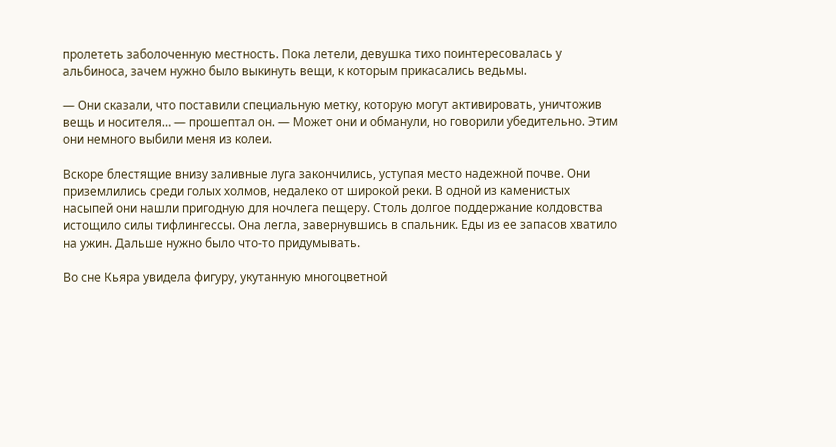пролететь заболоченную местность. Пока летели, девушка тихо поинтересовалась у альбиноса, зачем нужно было выкинуть вещи, к которым прикасались ведьмы.

— Они сказали, что поставили специальную метку, которую могут активировать, уничтожив вещь и носителя… — прошептал он. — Может они и обманули, но говорили убедительно. Этим они немного выбили меня из колеи.

Вскоре блестящие внизу заливные луга закончились, уступая место надежной почве. Они приземлились среди голых холмов, недалеко от широкой реки. В одной из каменистых насыпей они нашли пригодную для ночлега пещеру. Столь долгое поддержание колдовства истощило силы тифлингессы. Она легла, завернувшись в спальник. Еды из ее запасов хватило на ужин. Дальше нужно было что-то придумывать.

Во сне Кьяра увидела фигуру, укутанную многоцветной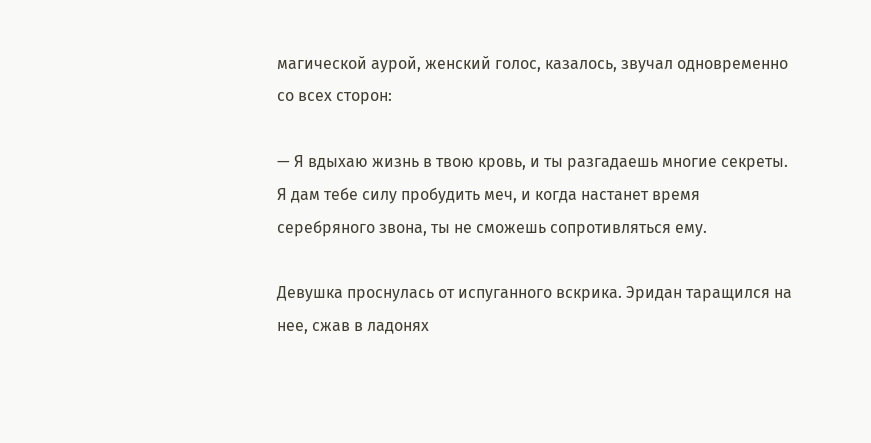магической аурой, женский голос, казалось, звучал одновременно со всех сторон:

— Я вдыхаю жизнь в твою кровь, и ты разгадаешь многие секреты. Я дам тебе силу пробудить меч, и когда настанет время серебряного звона, ты не сможешь сопротивляться ему.

Девушка проснулась от испуганного вскрика. Эридан таращился на нее, сжав в ладонях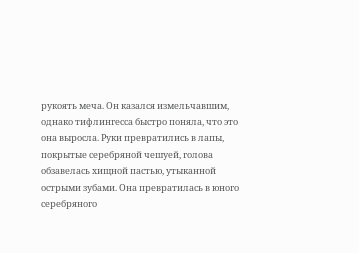рукоять меча. Он казался измельчавшим, однако тифлингесса быстро поняла, что это она выросла. Руки превратились в лапы, покрытые серебряной чешуей, голова обзавелась хищной пастью, утыканной острыми зубами. Она превратилась в юного серебряного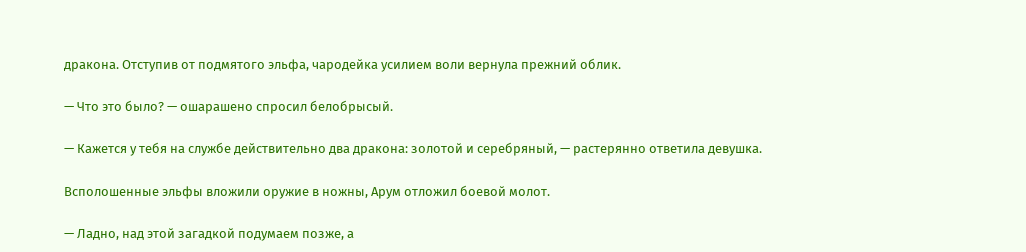дракона. Отступив от подмятого эльфа, чародейка усилием воли вернула прежний облик.

— Что это было? — ошарашено спросил белобрысый.

— Кажется у тебя на службе действительно два дракона: золотой и серебряный, — растерянно ответила девушка.

Всполошенные эльфы вложили оружие в ножны, Арум отложил боевой молот.

— Ладно, над этой загадкой подумаем позже, а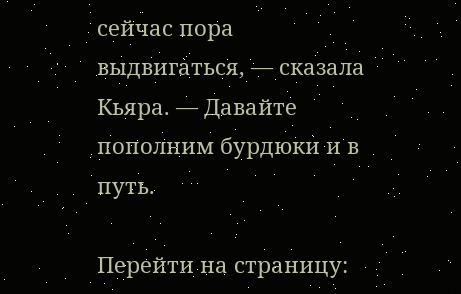сейчас пора выдвигаться, — сказала Кьяра. — Давайте пополним бурдюки и в путь.

Перейти на страницу: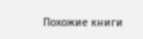Похожие книги